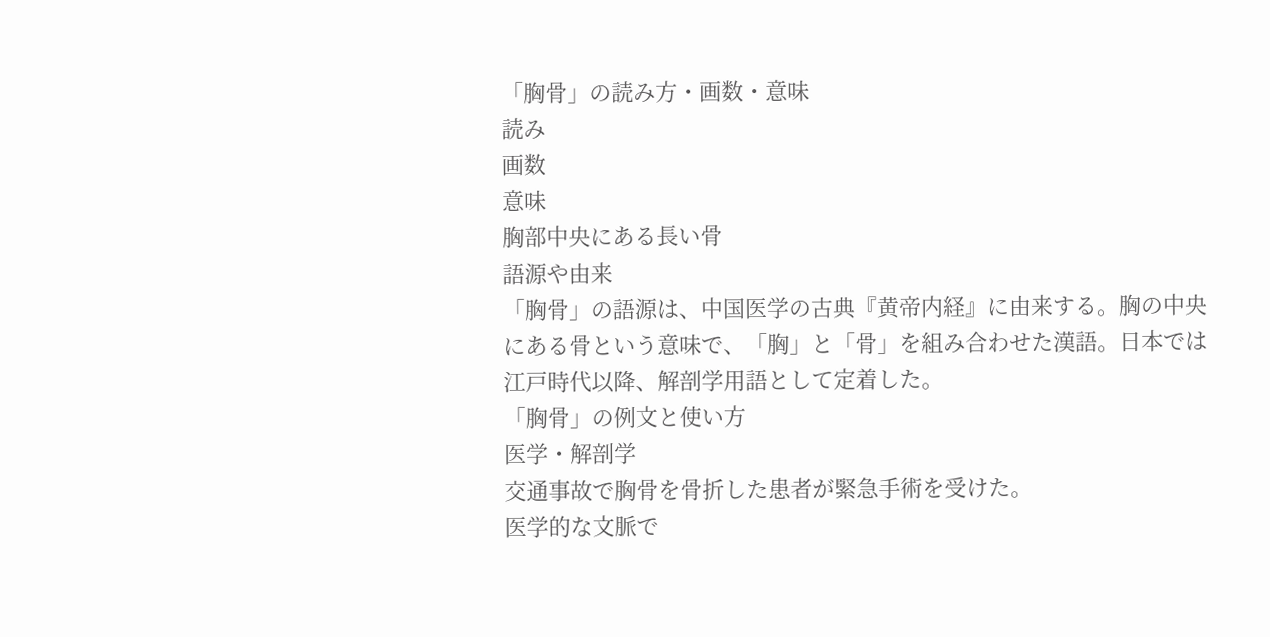「胸骨」の読み方・画数・意味
読み
画数
意味
胸部中央にある長い骨
語源や由来
「胸骨」の語源は、中国医学の古典『黄帝内経』に由来する。胸の中央にある骨という意味で、「胸」と「骨」を組み合わせた漢語。日本では江戸時代以降、解剖学用語として定着した。
「胸骨」の例文と使い方
医学・解剖学
交通事故で胸骨を骨折した患者が緊急手術を受けた。
医学的な文脈で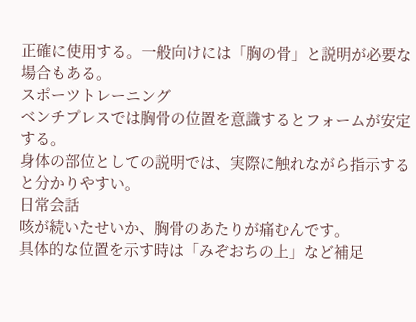正確に使用する。一般向けには「胸の骨」と説明が必要な場合もある。
スポーツトレーニング
ベンチプレスでは胸骨の位置を意識するとフォームが安定する。
身体の部位としての説明では、実際に触れながら指示すると分かりやすい。
日常会話
咳が続いたせいか、胸骨のあたりが痛むんです。
具体的な位置を示す時は「みぞおちの上」など補足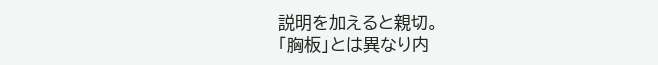説明を加えると親切。
「胸板」とは異なり内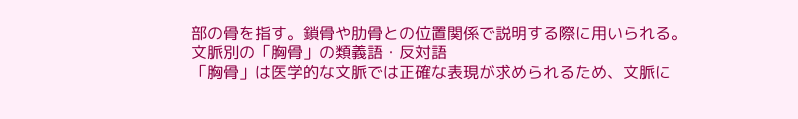部の骨を指す。鎖骨や肋骨との位置関係で説明する際に用いられる。
文脈別の「胸骨」の類義語・反対語
「胸骨」は医学的な文脈では正確な表現が求められるため、文脈に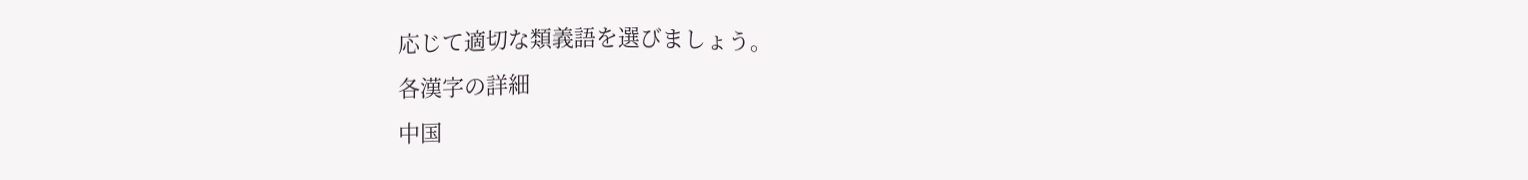応じて適切な類義語を選びましょう。
各漢字の詳細
中国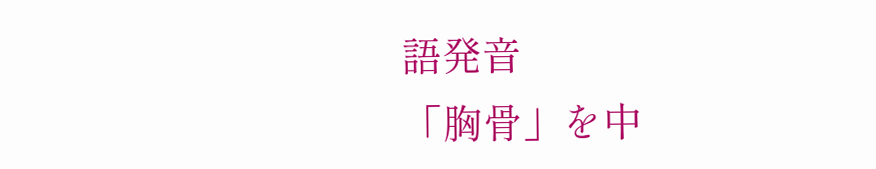語発音
「胸骨」を中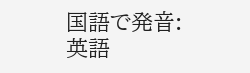国語で発音:
英語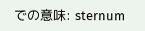での意味: sternum